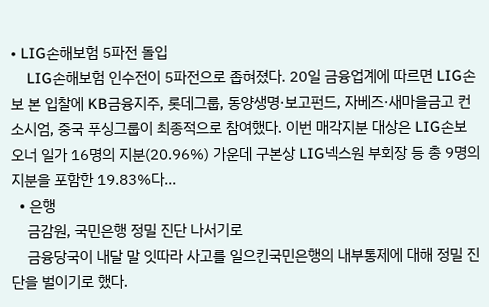• LIG손해보험 5파전 돌입
    LIG손해보험 인수전이 5파전으로 좁혀졌다. 20일 금융업계에 따르면 LIG손보 본 입찰에 KB금융지주, 롯데그룹, 동양생명·보고펀드, 자베즈·새마을금고 컨소시엄, 중국 푸싱그룹이 최종적으로 참여했다. 이번 매각지분 대상은 LIG손보 오너 일가 16명의 지분(20.96%) 가운데 구본상 LIG넥스원 부회장 등 총 9명의 지분을 포함한 19.83%다...
  • 은행
    금감원, 국민은행 정밀 진단 나서기로
    금융당국이 내달 말 잇따라 사고를 일으킨국민은행의 내부통제에 대해 정밀 진단을 벌이기로 했다.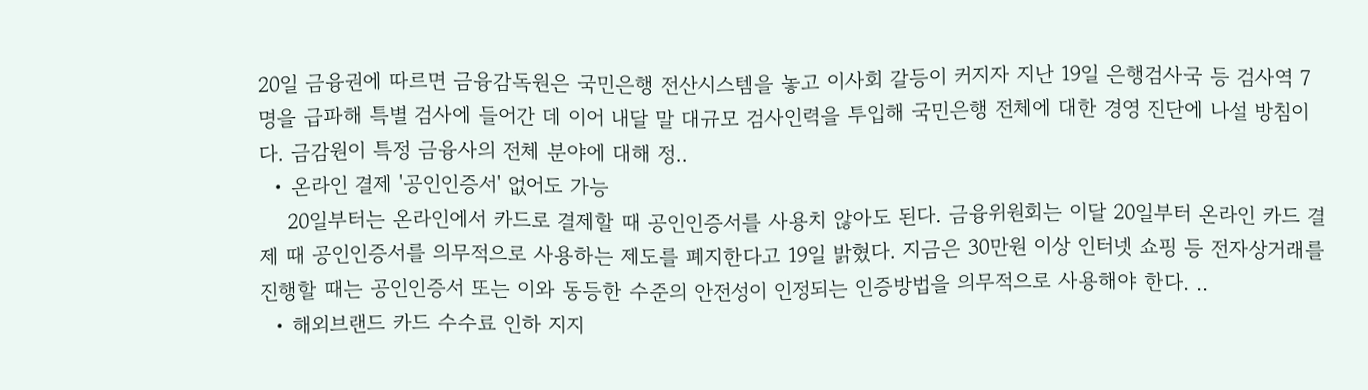20일 금융권에 따르면 금융감독원은 국민은행 전산시스템을 놓고 이사회 갈등이 커지자 지난 19일 은행검사국 등 검사역 7명을 급파해 특별 검사에 들어간 데 이어 내달 말 대규모 검사인력을 투입해 국민은행 전체에 대한 경영 진단에 나설 방침이다. 금감원이 특정 금융사의 전체 분야에 대해 정..
  • 온라인 결제 '공인인증서' 없어도 가능
    20일부터는 온라인에서 카드로 결제할 때 공인인증서를 사용치 않아도 된다. 금융위원회는 이달 20일부터 온라인 카드 결제 때 공인인증서를 의무적으로 사용하는 제도를 폐지한다고 19일 밝혔다. 지금은 30만원 이상 인터넷 쇼핑 등 전자상거래를 진행할 때는 공인인증서 또는 이와 동등한 수준의 안전성이 인정되는 인증방법을 의무적으로 사용해야 한다. ..
  • 해외브랜드 카드 수수료 인하 지지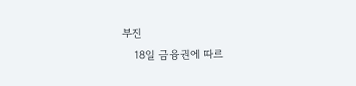부진
    18일 금융권에 따르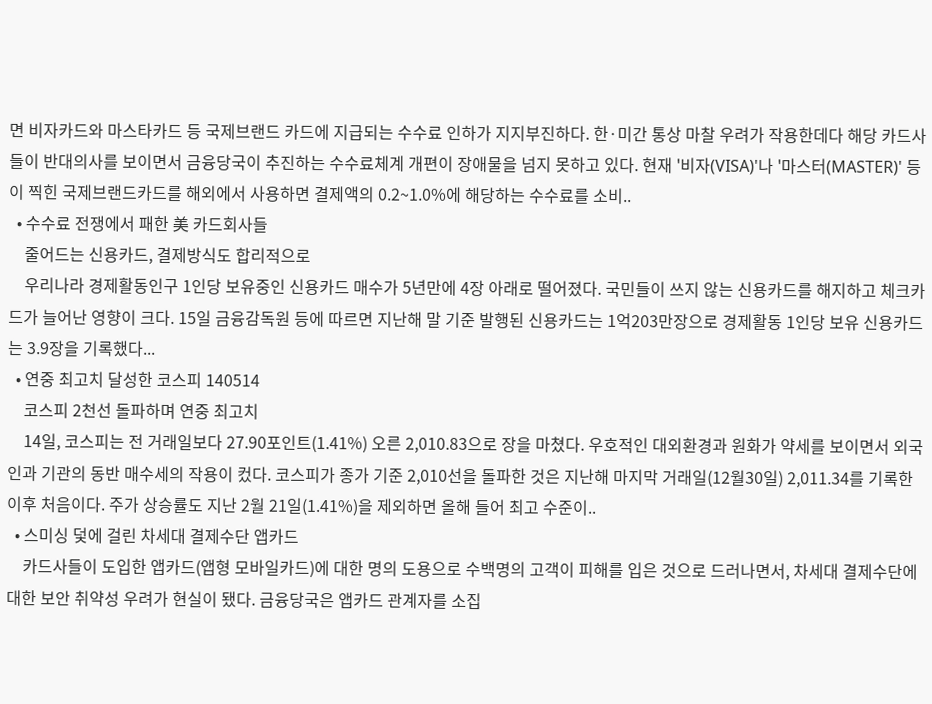면 비자카드와 마스타카드 등 국제브랜드 카드에 지급되는 수수료 인하가 지지부진하다. 한·미간 통상 마찰 우려가 작용한데다 해당 카드사들이 반대의사를 보이면서 금융당국이 추진하는 수수료체계 개편이 장애물을 넘지 못하고 있다. 현재 '비자(VISA)'나 '마스터(MASTER)' 등이 찍힌 국제브랜드카드를 해외에서 사용하면 결제액의 0.2~1.0%에 해당하는 수수료를 소비..
  • 수수료 전쟁에서 패한 美 카드회사들
    줄어드는 신용카드, 결제방식도 합리적으로
    우리나라 경제활동인구 1인당 보유중인 신용카드 매수가 5년만에 4장 아래로 떨어졌다. 국민들이 쓰지 않는 신용카드를 해지하고 체크카드가 늘어난 영향이 크다. 15일 금융감독원 등에 따르면 지난해 말 기준 발행된 신용카드는 1억203만장으로 경제활동 1인당 보유 신용카드는 3.9장을 기록했다...
  • 연중 최고치 달성한 코스피 140514
    코스피 2천선 돌파하며 연중 최고치
    14일, 코스피는 전 거래일보다 27.90포인트(1.41%) 오른 2,010.83으로 장을 마쳤다. 우호적인 대외환경과 원화가 약세를 보이면서 외국인과 기관의 동반 매수세의 작용이 컸다. 코스피가 종가 기준 2,010선을 돌파한 것은 지난해 마지막 거래일(12월30일) 2,011.34를 기록한 이후 처음이다. 주가 상승률도 지난 2월 21일(1.41%)을 제외하면 올해 들어 최고 수준이..
  • 스미싱 덫에 걸린 차세대 결제수단 앱카드
    카드사들이 도입한 앱카드(앱형 모바일카드)에 대한 명의 도용으로 수백명의 고객이 피해를 입은 것으로 드러나면서, 차세대 결제수단에 대한 보안 취약성 우려가 현실이 됐다. 금융당국은 앱카드 관계자를 소집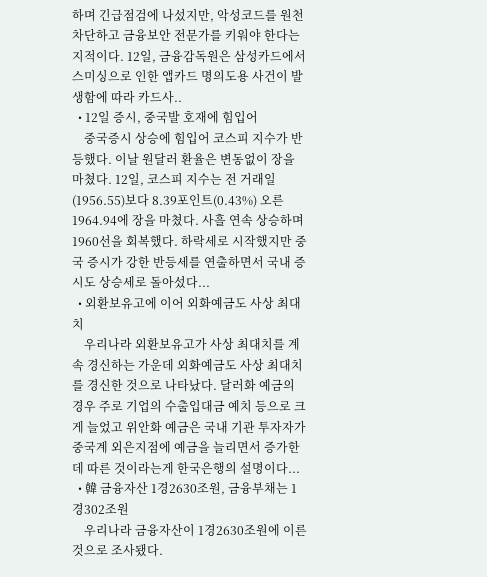하며 긴급점검에 나섰지만, 악성코드를 원천 차단하고 금융보안 전문가를 키워야 한다는 지적이다. 12일, 금융감독원은 삼성카드에서 스미싱으로 인한 앱카드 명의도용 사건이 발생함에 따라 카드사..
  • 12일 증시, 중국발 호재에 힘입어
    중국증시 상승에 힘입어 코스피 지수가 반등했다. 이날 원달러 환율은 변동없이 장을 마쳤다. 12일, 코스피 지수는 전 거래일(1956.55)보다 8.39포인트(0.43%) 오른 1964.94에 장을 마쳤다. 사흘 연속 상승하며 1960선을 회복했다. 하락세로 시작했지만 중국 증시가 강한 반등세를 연출하면서 국내 증시도 상승세로 돌아섰다...
  • 외환보유고에 이어 외화예금도 사상 최대치
    우리나라 외환보유고가 사상 최대치를 계속 경신하는 가운데 외화예금도 사상 최대치를 경신한 것으로 나타났다. 달러화 예금의 경우 주로 기업의 수출입대금 예치 등으로 크게 늘었고 위안화 예금은 국내 기관 투자자가 중국계 외은지점에 예금을 늘리면서 증가한데 따른 것이라는게 한국은행의 설명이다...
  • 韓 금융자산 1경2630조원, 금융부채는 1경302조원
    우리나라 금융자산이 1경2630조원에 이른 것으로 조사됐다.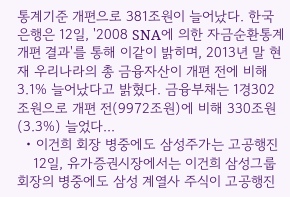통계기준 개편으로 381조원이 늘어났다. 한국은행은 12일, '2008 SNA에 의한 자금순환통계 개편 결과'를 통해 이같이 밝히며, 2013년 말 현재 우리나라의 총 금융자산이 개편 전에 비해 3.1% 늘어났다고 밝혔다. 금융부채는 1경302조원으로 개편 전(9972조원)에 비해 330조원(3.3%) 늘었다...
  • 이건희 회장 병중에도 삼성주가는 고공행진
    12일, 유가증권시장에서는 이건희 삼성그룹 회장의 병중에도 삼성 계열사 주식이 고공행진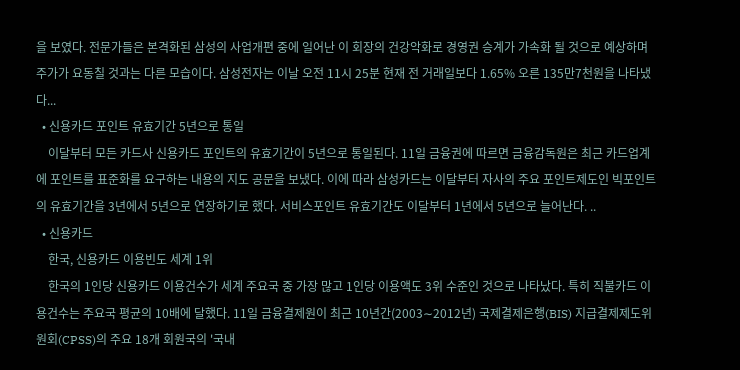을 보였다. 전문가들은 본격화된 삼성의 사업개편 중에 일어난 이 회장의 건강악화로 경영권 승계가 가속화 될 것으로 예상하며 주가가 요동칠 것과는 다른 모습이다. 삼성전자는 이날 오전 11시 25분 현재 전 거래일보다 1.65% 오른 135만7천원을 나타냈다...
  • 신용카드 포인트 유효기간 5년으로 통일
    이달부터 모든 카드사 신용카드 포인트의 유효기간이 5년으로 통일된다. 11일 금융권에 따르면 금융감독원은 최근 카드업계에 포인트를 표준화를 요구하는 내용의 지도 공문을 보냈다. 이에 따라 삼성카드는 이달부터 자사의 주요 포인트제도인 빅포인트의 유효기간을 3년에서 5년으로 연장하기로 했다. 서비스포인트 유효기간도 이달부터 1년에서 5년으로 늘어난다. ..
  • 신용카드
    한국, 신용카드 이용빈도 세계 1위
    한국의 1인당 신용카드 이용건수가 세계 주요국 중 가장 많고 1인당 이용액도 3위 수준인 것으로 나타났다. 특히 직불카드 이용건수는 주요국 평균의 10배에 달했다. 11일 금융결제원이 최근 10년간(2003∼2012년) 국제결제은행(BIS) 지급결제제도위원회(CPSS)의 주요 18개 회원국의 '국내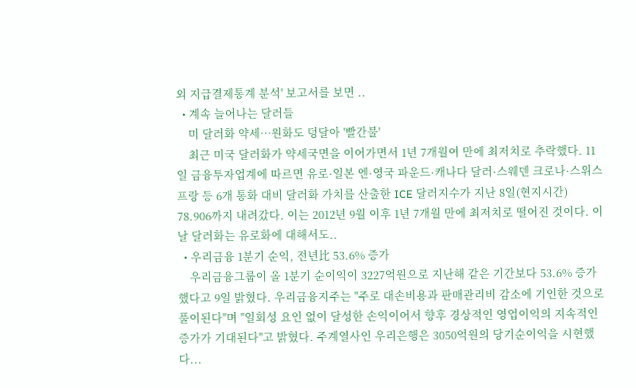외 지급결제통계 분석' 보고서를 보면 ..
  • 계속 늘어나는 달러들
    미 달러화 약세…원화도 덩달아 '빨간불'
    최근 미국 달러화가 약세국면을 이어가면서 1년 7개월여 만에 최저치로 추락했다. 11일 금융투자업계에 따르면 유로·일본 엔·영국 파운드·캐나다 달러·스웨덴 크로나·스위스 프랑 등 6개 통화 대비 달러화 가치를 산출한 ICE 달러지수가 지난 8일(현지시간) 78.906까지 내려갔다. 이는 2012년 9월 이후 1년 7개월 만에 최저치로 떨어진 것이다. 이날 달러화는 유로화에 대해서도..
  • 우리금융 1분기 순익, 전년比 53.6% 증가
    우리금융그룹이 올 1분기 순이익이 3227억원으로 지난해 같은 기간보다 53.6% 증가했다고 9일 밝혔다. 우리금융지주는 "주로 대손비용과 판매관리비 감소에 기인한 것으로 풀이된다"며 "일회성 요인 없이 달성한 손익이어서 향후 경상적인 영업이익의 지속적인 증가가 기대된다"고 밝혔다. 주계열사인 우리은행은 3050억원의 당기순이익을 시현했다...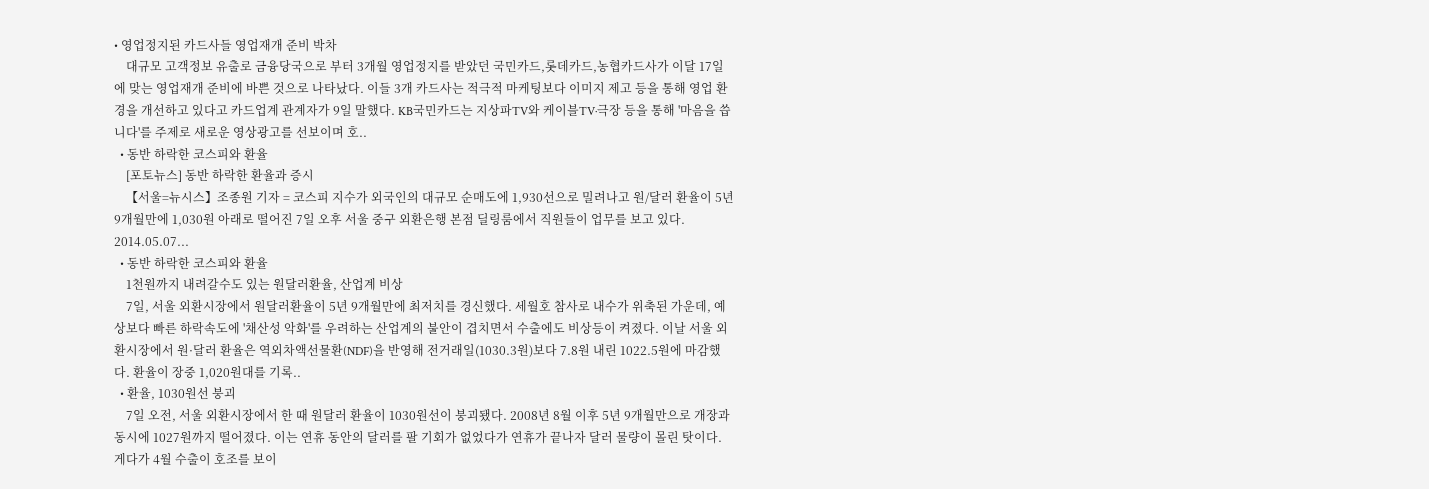• 영업정지된 카드사들 영업재개 준비 박차
    대규모 고객정보 유출로 금융당국으로 부터 3개월 영업정지를 받았던 국민카드,롯데카드,농협카드사가 이달 17일에 맞는 영업재개 준비에 바쁜 것으로 나타났다. 이들 3개 카드사는 적극적 마케팅보다 이미지 제고 등을 통해 영업 환경을 개선하고 있다고 카드업계 관계자가 9일 말했다. KB국민카드는 지상파TV와 케이블TV·극장 등을 통해 '마음을 씁니다'를 주제로 새로운 영상광고를 선보이며 호..
  • 동반 하락한 코스피와 환율
    [포토뉴스] 동반 하락한 환율과 증시
    【서울=뉴시스】조종원 기자 = 코스피 지수가 외국인의 대규모 순매도에 1,930선으로 밀려나고 원/달러 환율이 5년 9개월만에 1,030원 아래로 떨어진 7일 오후 서울 중구 외환은행 본점 딜링룸에서 직원들이 업무를 보고 있다. 2014.05.07...
  • 동반 하락한 코스피와 환율
    1천원까지 내려갈수도 있는 원달러환율, 산업계 비상
    7일, 서울 외환시장에서 원달러환율이 5년 9개월만에 최저치를 경신했다. 세월호 참사로 내수가 위축된 가운데, 예상보다 빠른 하락속도에 '채산성 악화'를 우려하는 산업계의 불안이 겹치면서 수출에도 비상등이 켜졌다. 이날 서울 외환시장에서 원·달러 환율은 역외차액선물환(NDF)을 반영해 전거래일(1030.3원)보다 7.8원 내린 1022.5원에 마감했다. 환율이 장중 1,020원대를 기록..
  • 환율, 1030원선 붕괴
    7일 오전, 서울 외환시장에서 한 때 원달러 환율이 1030원선이 붕괴됐다. 2008년 8월 이후 5년 9개월만으로 개장과 동시에 1027원까지 떨어졌다. 이는 연휴 동안의 달러를 팔 기회가 없었다가 연휴가 끝나자 달러 물량이 몰린 탓이다. 게다가 4월 수출이 호조를 보이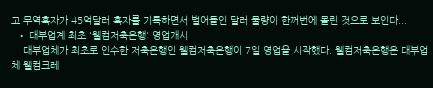고 무역흑자가 45억달러 흑자를 기록하면서 벌어들인 달러 물량이 한꺼번에 몰린 것으로 보인다...
  • 대부업계 최초 '웰컴저축은행' 영업개시
    대부업체가 최초로 인수한 저축은행인 웰컴저축은행이 7일 영업을 시작했다. 웰컴저축은행은 대부업체 웰컴크레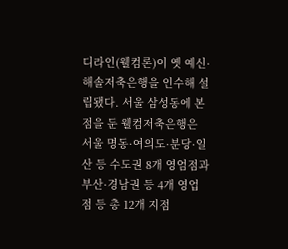디라인(웰컴론)이 옛 예신·해솔저축은행을 인수해 설립됐다. 서울 삼성동에 본점을 둔 웰컴저축은행은 서울 명동·여의도·분당·일산 등 수도권 8개 영엄점과 부산·경남권 등 4개 영업점 등 총 12개 지점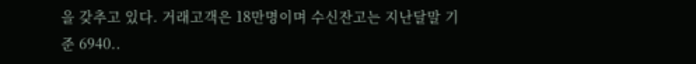을 갖추고 있다. 거래고객은 18만명이며 수신잔고는 지난달말 기준 6940..